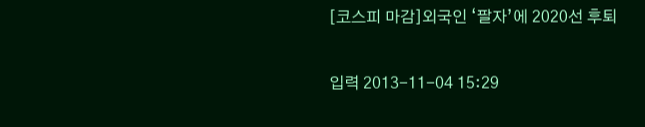[코스피 마감]외국인 ‘팔자’에 2020선 후퇴

입력 2013-11-04 15:29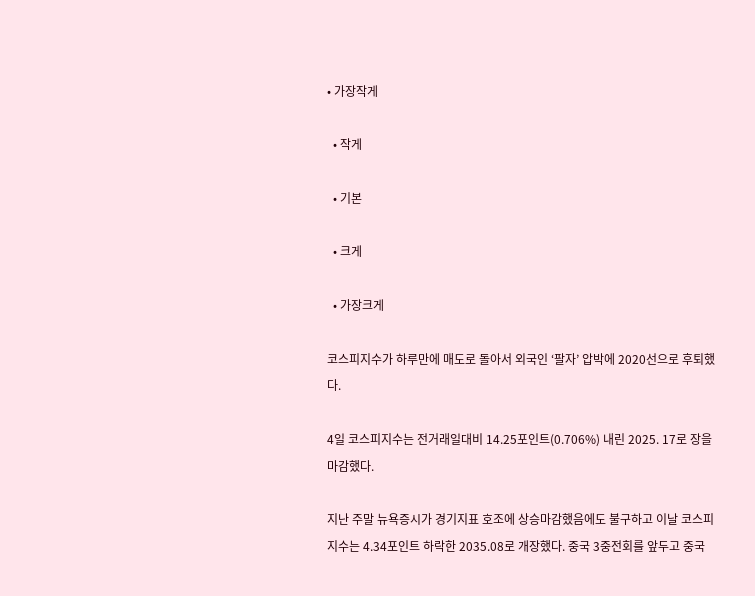• 가장작게

  • 작게

  • 기본

  • 크게

  • 가장크게

코스피지수가 하루만에 매도로 돌아서 외국인 ‘팔자’ 압박에 2020선으로 후퇴했다.

4일 코스피지수는 전거래일대비 14.25포인트(0.706%) 내린 2025. 17로 장을 마감했다.

지난 주말 뉴욕증시가 경기지표 호조에 상승마감했음에도 불구하고 이날 코스피지수는 4.34포인트 하락한 2035.08로 개장했다. 중국 3중전회를 앞두고 중국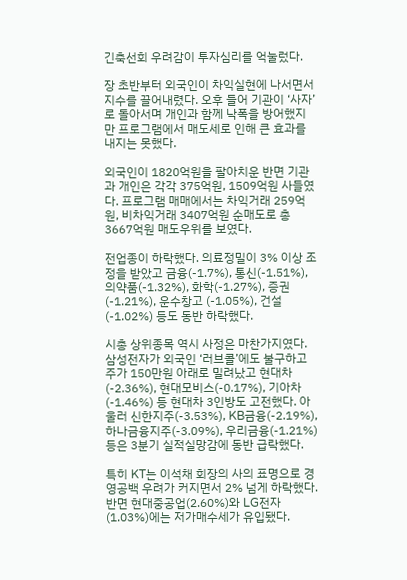긴축선회 우려감이 투자심리를 억눌렀다.

장 초반부터 외국인이 차익실현에 나서면서 지수를 끌어내렸다. 오후 들어 기관이 ‘사자’로 돌아서며 개인과 함께 낙폭을 방어했지만 프로그램에서 매도세로 인해 큰 효과를 내지는 못했다.

외국인이 1820억원을 팔아치운 반면 기관과 개인은 각각 375억원, 1509억원 사들였다. 프로그램 매매에서는 차익거래 259억원, 비차익거래 3407억원 순매도로 총 3667억원 매도우위를 보였다.

전업종이 하락했다. 의료정밀이 3% 이상 조정을 받았고 금융(-1.7%), 통신(-1.51%), 의약품(-1.32%), 화학(-1.27%), 증권(-1.21%), 운수창고 (-1.05%), 건설(-1.02%) 등도 동반 하락했다.

시총 상위종목 역시 사정은 마찬가지였다. 삼성전자가 외국인 ‘러브콜’에도 불구하고 주가 150만원 아래로 밀려났고 현대차(-2.36%), 현대모비스(-0.17%), 기아차(-1.46%) 등 현대차 3인방도 고전했다. 아울러 신한지주(-3.53%), KB금융(-2.19%), 하나금융지주(-3.09%), 우리금융(-1.21%) 등은 3분기 실적실망감에 동반 급락했다.

특히 KT는 이석채 회장의 사의 표명으로 경영공백 우려가 커지면서 2% 넘게 하락했다. 반면 현대중공업(2.60%)와 LG전자(1.03%)에는 저가매수세가 유입됐다.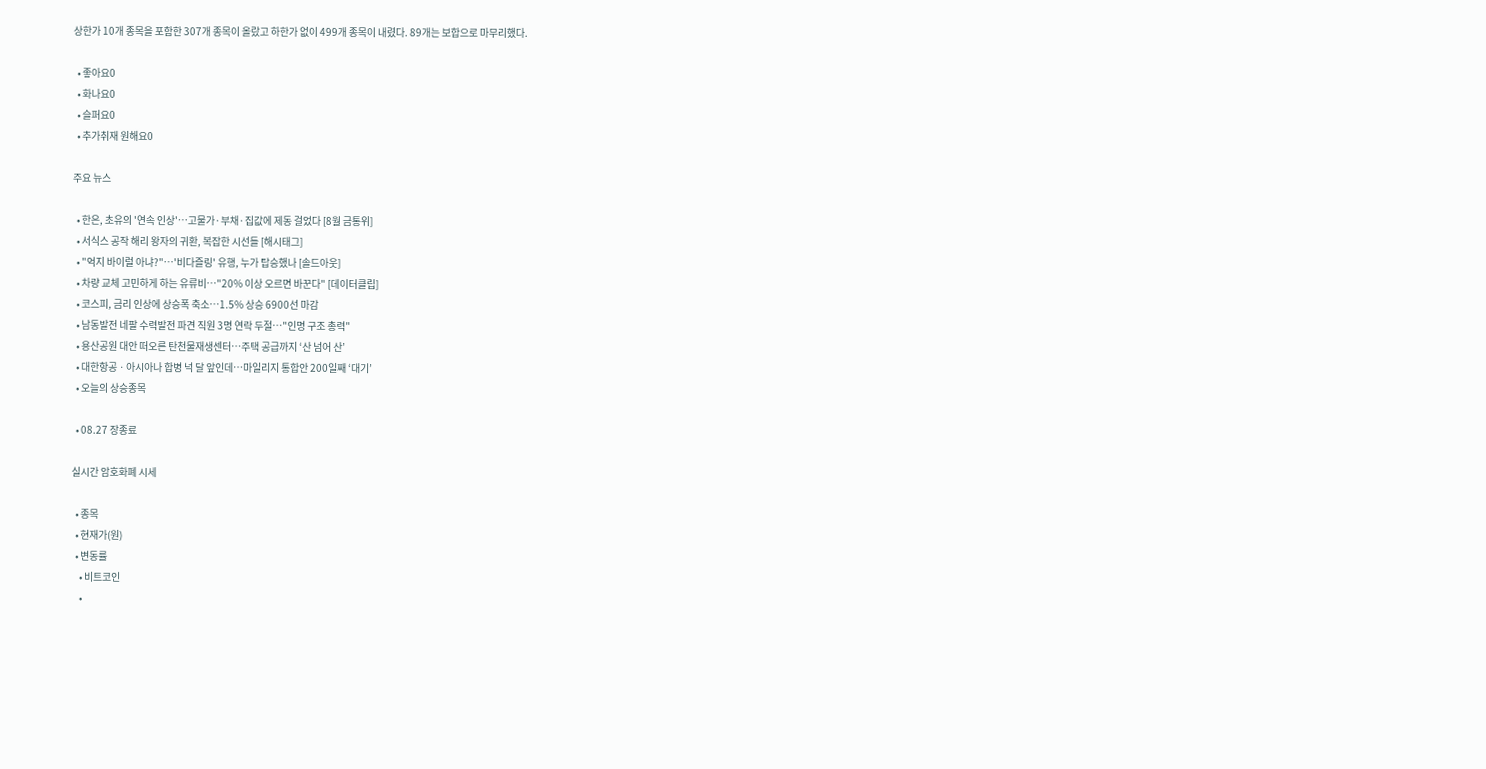상한가 10개 종목을 포함한 307개 종목이 올랐고 하한가 없이 499개 종목이 내렸다. 89개는 보합으로 마무리했다.

  • 좋아요0
  • 화나요0
  • 슬퍼요0
  • 추가취재 원해요0

주요 뉴스

  • 한은, 초유의 '연속 인상'⋯고물가·부채·집값에 제동 걸었다 [8월 금통위]
  • 서식스 공작 해리 왕자의 귀환, 복잡한 시선들 [해시태그]
  • "억지 바이럴 아냐?"⋯'비다즐링' 유행, 누가 탑승했나 [솔드아웃]
  • 차량 교체 고민하게 하는 유류비…"20% 이상 오르면 바꾼다" [데이터클립]
  • 코스피, 금리 인상에 상승폭 축소…1.5% 상승 6900선 마감
  • 남동발전 네팔 수력발전 파견 직원 3명 연락 두절⋯"인명 구조 총력"
  • 용산공원 대안 떠오른 탄천물재생센터⋯주택 공급까지 ‘산 넘어 산’
  • 대한항공ㆍ아시아나 합병 넉 달 앞인데⋯마일리지 통합안 200일째 ‘대기’
  • 오늘의 상승종목

  • 08.27 장종료

실시간 암호화폐 시세

  • 종목
  • 현재가(원)
  • 변동률
    • 비트코인
    •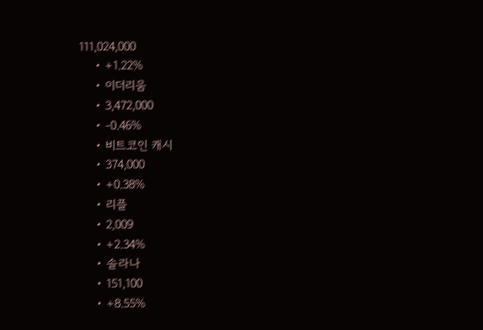111,024,000
    • +1.22%
    • 이더리움
    • 3,472,000
    • -0.46%
    • 비트코인 캐시
    • 374,000
    • +0.38%
    • 리플
    • 2,009
    • +2.34%
    • 솔라나
    • 151,100
    • +8.55%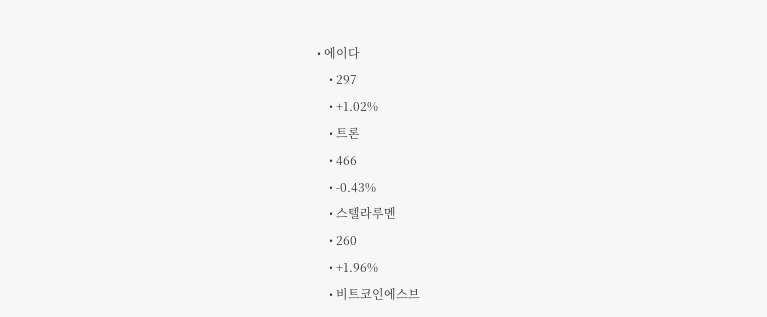• 에이다
    • 297
    • +1.02%
    • 트론
    • 466
    • -0.43%
    • 스텔라루멘
    • 260
    • +1.96%
    • 비트코인에스브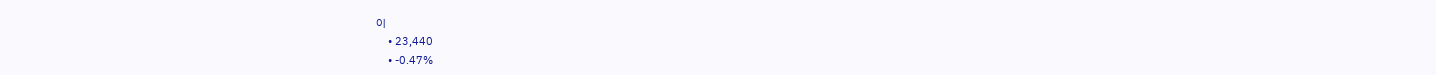이
    • 23,440
    • -0.47%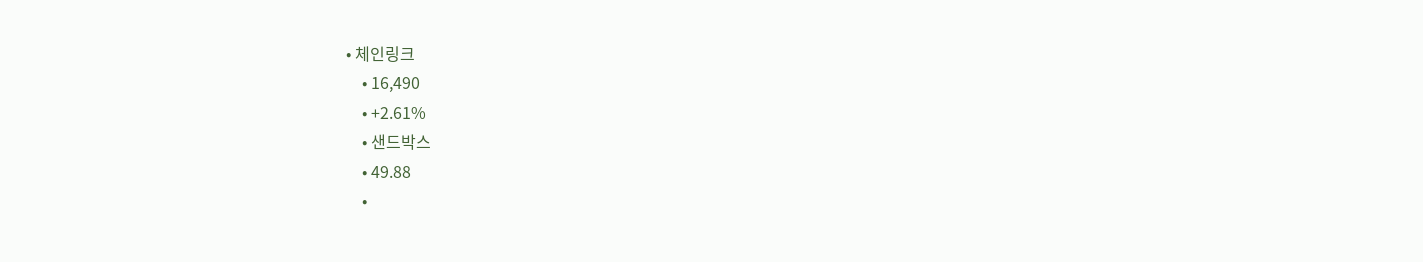• 체인링크
    • 16,490
    • +2.61%
    • 샌드박스
    • 49.88
    •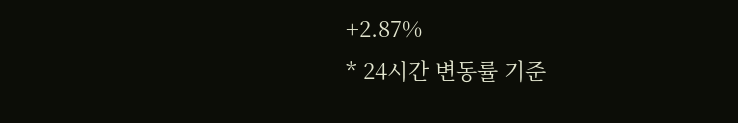+2.87%
* 24시간 변동률 기준